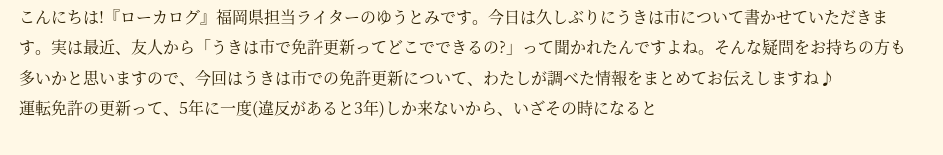こんにちは!『ローカログ』福岡県担当ライターのゆうとみです。今日は久しぶりにうきは市について書かせていただきます。実は最近、友人から「うきは市で免許更新ってどこでできるの?」って聞かれたんですよね。そんな疑問をお持ちの方も多いかと思いますので、今回はうきは市での免許更新について、わたしが調べた情報をまとめてお伝えしますね♪
運転免許の更新って、5年に一度(違反があると3年)しか来ないから、いざその時になると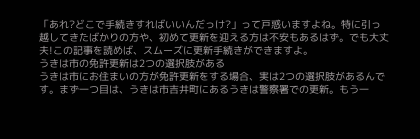「あれ?どこで手続きすればいいんだっけ?」って戸惑いますよね。特に引っ越してきたばかりの方や、初めて更新を迎える方は不安もあるはず。でも大丈夫!この記事を読めば、スムーズに更新手続きができますよ。
うきは市の免許更新は2つの選択肢がある
うきは市にお住まいの方が免許更新をする場合、実は2つの選択肢があるんです。まず一つ目は、うきは市吉井町にあるうきは警察署での更新。もう一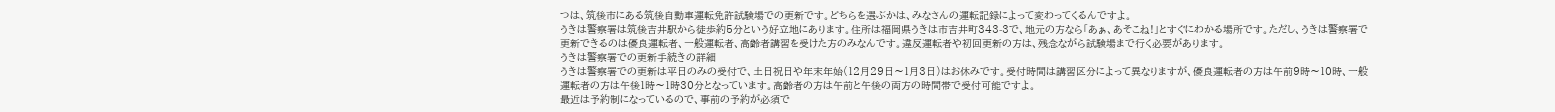つは、筑後市にある筑後自動車運転免許試験場での更新です。どちらを選ぶかは、みなさんの運転記録によって変わってくるんですよ。
うきは警察署は筑後吉井駅から徒歩約5分という好立地にあります。住所は福岡県うきは市吉井町343-3で、地元の方なら「あぁ、あそこね!」とすぐにわかる場所です。ただし、うきは警察署で更新できるのは優良運転者、一般運転者、高齢者講習を受けた方のみなんです。違反運転者や初回更新の方は、残念ながら試験場まで行く必要があります。
うきは警察署での更新手続きの詳細
うきは警察署での更新は平日のみの受付で、土日祝日や年末年始(12月29日〜1月3日)はお休みです。受付時間は講習区分によって異なりますが、優良運転者の方は午前9時〜10時、一般運転者の方は午後1時〜1時30分となっています。高齢者の方は午前と午後の両方の時間帯で受付可能ですよ。
最近は予約制になっているので、事前の予約が必須で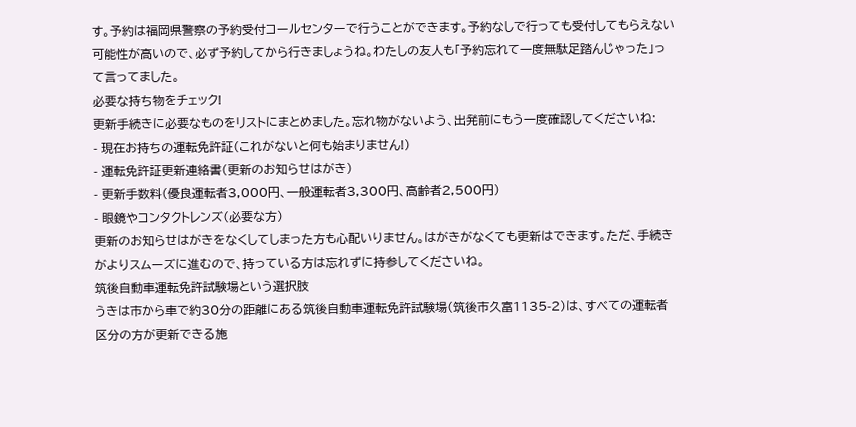す。予約は福岡県警察の予約受付コールセンターで行うことができます。予約なしで行っても受付してもらえない可能性が高いので、必ず予約してから行きましょうね。わたしの友人も「予約忘れて一度無駄足踏んじゃった」って言ってました。
必要な持ち物をチェック!
更新手続きに必要なものをリストにまとめました。忘れ物がないよう、出発前にもう一度確認してくださいね:
- 現在お持ちの運転免許証(これがないと何も始まりません!)
- 運転免許証更新連絡書(更新のお知らせはがき)
- 更新手数料(優良運転者3,000円、一般運転者3,300円、高齢者2,500円)
- 眼鏡やコンタクトレンズ(必要な方)
更新のお知らせはがきをなくしてしまった方も心配いりません。はがきがなくても更新はできます。ただ、手続きがよりスムーズに進むので、持っている方は忘れずに持参してくださいね。
筑後自動車運転免許試験場という選択肢
うきは市から車で約30分の距離にある筑後自動車運転免許試験場(筑後市久富1135-2)は、すべての運転者区分の方が更新できる施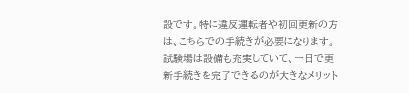設です。特に違反運転者や初回更新の方は、こちらでの手続きが必要になります。試験場は設備も充実していて、一日で更新手続きを完了できるのが大きなメリット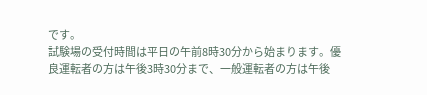です。
試験場の受付時間は平日の午前8時30分から始まります。優良運転者の方は午後3時30分まで、一般運転者の方は午後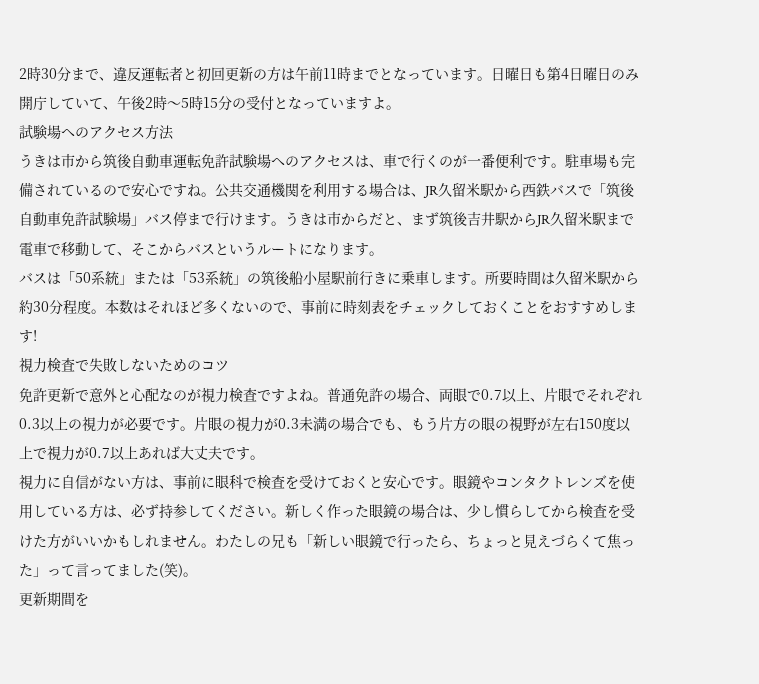2時30分まで、違反運転者と初回更新の方は午前11時までとなっています。日曜日も第4日曜日のみ開庁していて、午後2時〜5時15分の受付となっていますよ。
試験場へのアクセス方法
うきは市から筑後自動車運転免許試験場へのアクセスは、車で行くのが一番便利です。駐車場も完備されているので安心ですね。公共交通機関を利用する場合は、JR久留米駅から西鉄バスで「筑後自動車免許試験場」バス停まで行けます。うきは市からだと、まず筑後吉井駅からJR久留米駅まで電車で移動して、そこからバスというルートになります。
バスは「50系統」または「53系統」の筑後船小屋駅前行きに乗車します。所要時間は久留米駅から約30分程度。本数はそれほど多くないので、事前に時刻表をチェックしておくことをおすすめします!
視力検査で失敗しないためのコツ
免許更新で意外と心配なのが視力検査ですよね。普通免許の場合、両眼で0.7以上、片眼でそれぞれ0.3以上の視力が必要です。片眼の視力が0.3未満の場合でも、もう片方の眼の視野が左右150度以上で視力が0.7以上あれば大丈夫です。
視力に自信がない方は、事前に眼科で検査を受けておくと安心です。眼鏡やコンタクトレンズを使用している方は、必ず持参してください。新しく作った眼鏡の場合は、少し慣らしてから検査を受けた方がいいかもしれません。わたしの兄も「新しい眼鏡で行ったら、ちょっと見えづらくて焦った」って言ってました(笑)。
更新期間を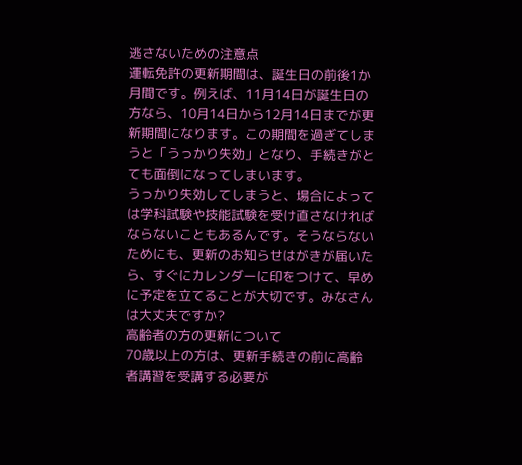逃さないための注意点
運転免許の更新期間は、誕生日の前後1か月間です。例えば、11月14日が誕生日の方なら、10月14日から12月14日までが更新期間になります。この期間を過ぎてしまうと「うっかり失効」となり、手続きがとても面倒になってしまいます。
うっかり失効してしまうと、場合によっては学科試験や技能試験を受け直さなければならないこともあるんです。そうならないためにも、更新のお知らせはがきが届いたら、すぐにカレンダーに印をつけて、早めに予定を立てることが大切です。みなさんは大丈夫ですか?
高齢者の方の更新について
70歳以上の方は、更新手続きの前に高齢者講習を受講する必要が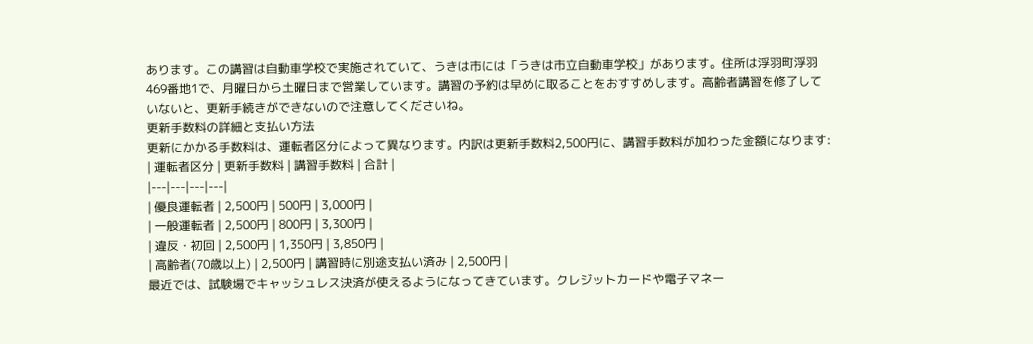あります。この講習は自動車学校で実施されていて、うきは市には「うきは市立自動車学校」があります。住所は浮羽町浮羽469番地1で、月曜日から土曜日まで営業しています。講習の予約は早めに取ることをおすすめします。高齢者講習を修了していないと、更新手続きができないので注意してくださいね。
更新手数料の詳細と支払い方法
更新にかかる手数料は、運転者区分によって異なります。内訳は更新手数料2,500円に、講習手数料が加わった金額になります:
| 運転者区分 | 更新手数料 | 講習手数料 | 合計 |
|---|---|---|---|
| 優良運転者 | 2,500円 | 500円 | 3,000円 |
| 一般運転者 | 2,500円 | 800円 | 3,300円 |
| 違反・初回 | 2,500円 | 1,350円 | 3,850円 |
| 高齢者(70歳以上) | 2,500円 | 講習時に別途支払い済み | 2,500円 |
最近では、試験場でキャッシュレス決済が使えるようになってきています。クレジットカードや電子マネー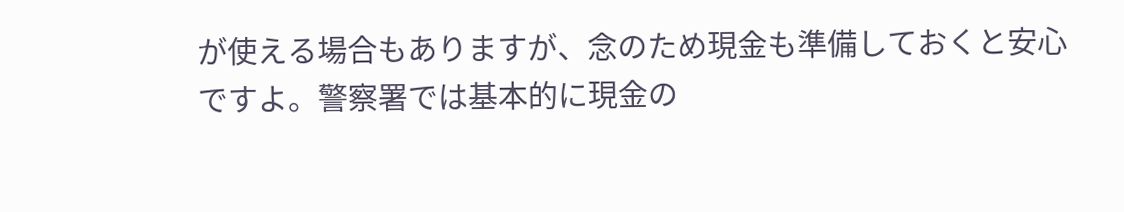が使える場合もありますが、念のため現金も準備しておくと安心ですよ。警察署では基本的に現金の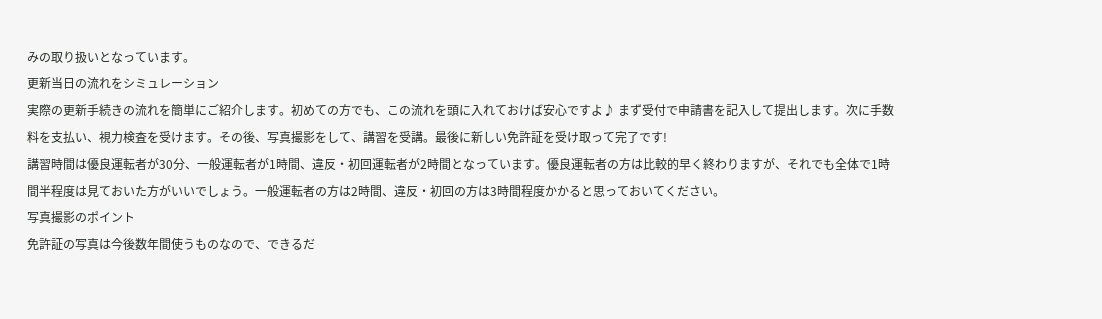みの取り扱いとなっています。
更新当日の流れをシミュレーション
実際の更新手続きの流れを簡単にご紹介します。初めての方でも、この流れを頭に入れておけば安心ですよ♪ まず受付で申請書を記入して提出します。次に手数料を支払い、視力検査を受けます。その後、写真撮影をして、講習を受講。最後に新しい免許証を受け取って完了です!
講習時間は優良運転者が30分、一般運転者が1時間、違反・初回運転者が2時間となっています。優良運転者の方は比較的早く終わりますが、それでも全体で1時間半程度は見ておいた方がいいでしょう。一般運転者の方は2時間、違反・初回の方は3時間程度かかると思っておいてください。
写真撮影のポイント
免許証の写真は今後数年間使うものなので、できるだ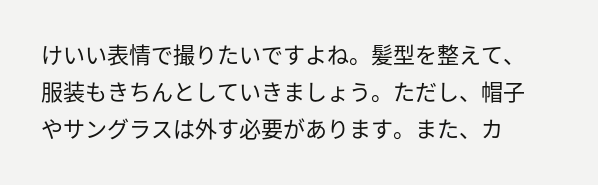けいい表情で撮りたいですよね。髪型を整えて、服装もきちんとしていきましょう。ただし、帽子やサングラスは外す必要があります。また、カ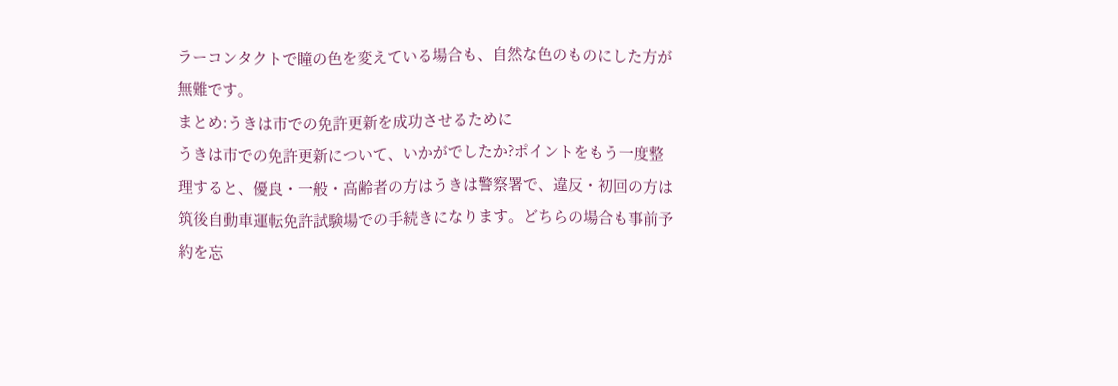ラーコンタクトで瞳の色を変えている場合も、自然な色のものにした方が無難です。
まとめ:うきは市での免許更新を成功させるために
うきは市での免許更新について、いかがでしたか?ポイントをもう一度整理すると、優良・一般・高齢者の方はうきは警察署で、違反・初回の方は筑後自動車運転免許試験場での手続きになります。どちらの場合も事前予約を忘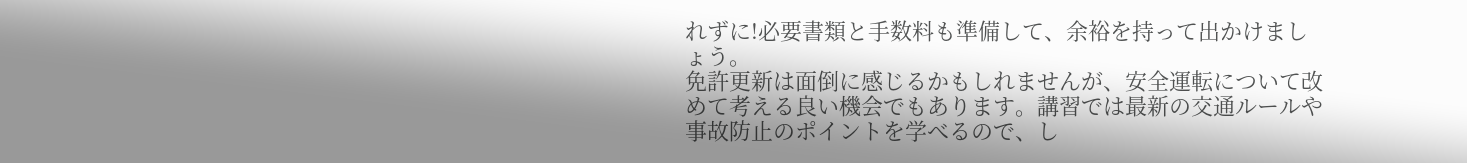れずに!必要書類と手数料も準備して、余裕を持って出かけましょう。
免許更新は面倒に感じるかもしれませんが、安全運転について改めて考える良い機会でもあります。講習では最新の交通ルールや事故防止のポイントを学べるので、し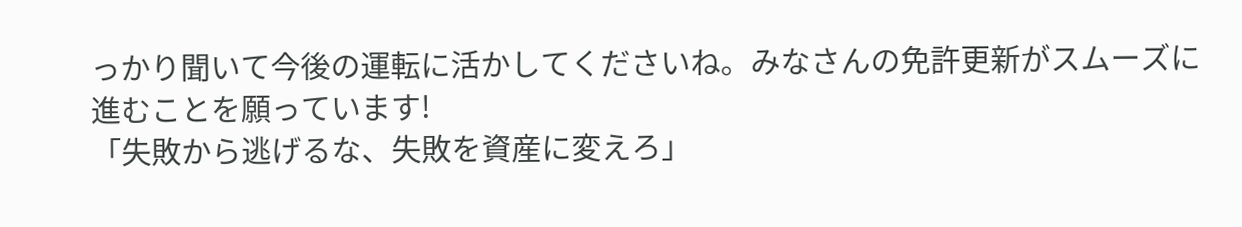っかり聞いて今後の運転に活かしてくださいね。みなさんの免許更新がスムーズに進むことを願っています!
「失敗から逃げるな、失敗を資産に変えろ」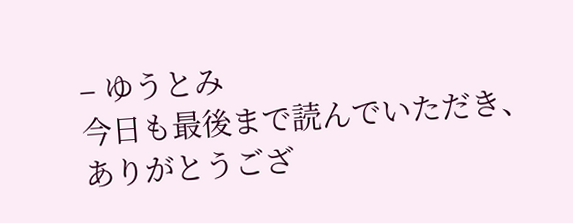– ゆうとみ
今日も最後まで読んでいただき、ありがとうござ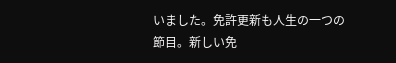いました。免許更新も人生の一つの節目。新しい免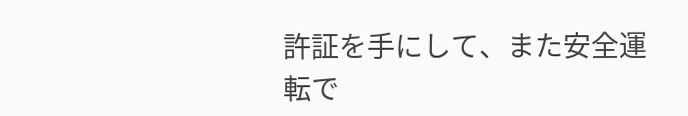許証を手にして、また安全運転で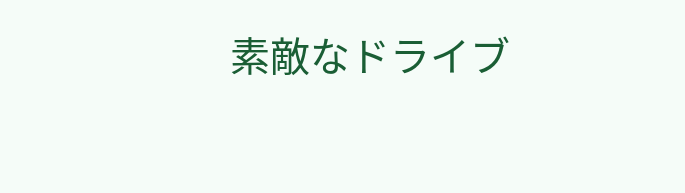素敵なドライブ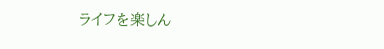ライフを楽しん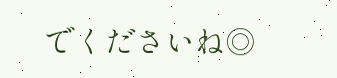でくださいね◎